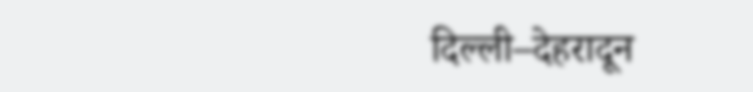दिल्ली–देहरादून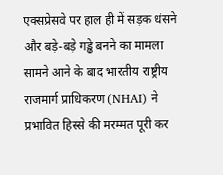एक्सप्रेसवे पर हाल ही में सड़क धंसने और बड़े-बड़े गड्ढे बनने का मामला सामने आने के बाद भारतीय राष्ट्रीय राजमार्ग प्राधिकरण (NHAI) ने प्रभावित हिस्से की मरम्मत पूरी कर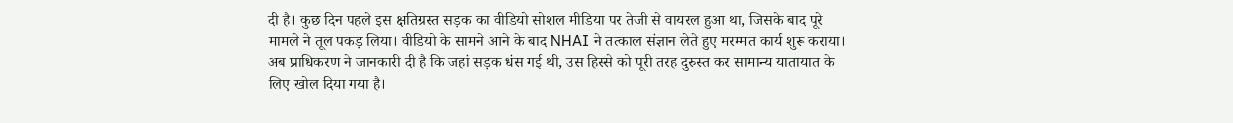दी है। कुछ दिन पहले इस क्षतिग्रस्त सड़क का वीडियो सोशल मीडिया पर तेजी से वायरल हुआ था, जिसके बाद पूरे मामले ने तूल पकड़ लिया। वीडियो के सामने आने के बाद NHAI ने तत्काल संज्ञान लेते हुए मरम्मत कार्य शुरू कराया। अब प्राधिकरण ने जानकारी दी है कि जहां सड़क धंस गई थी, उस हिस्से को पूरी तरह दुरुस्त कर सामान्य यातायात के लिए खोल दिया गया है।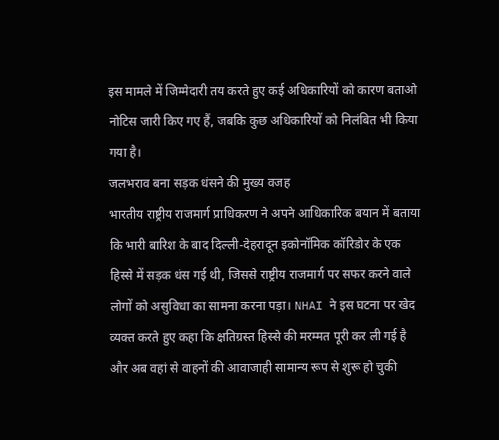इस मामले में जिम्मेदारी तय करते हुए कई अधिकारियों को कारण बताओ नोटिस जारी किए गए हैं, जबकि कुछ अधिकारियों को निलंबित भी किया गया है।
जलभराव बना सड़क धंसने की मुख्य वजह
भारतीय राष्ट्रीय राजमार्ग प्राधिकरण ने अपने आधिकारिक बयान में बताया कि भारी बारिश के बाद दिल्ली-देहरादून इकोनॉमिक कॉरिडोर के एक हिस्से में सड़क धंस गई थी, जिससे राष्ट्रीय राजमार्ग पर सफर करने वाले लोगों को असुविधा का सामना करना पड़ा। NHAI ने इस घटना पर खेद व्यक्त करते हुए कहा कि क्षतिग्रस्त हिस्से की मरम्मत पूरी कर ली गई है और अब वहां से वाहनों की आवाजाही सामान्य रूप से शुरू हो चुकी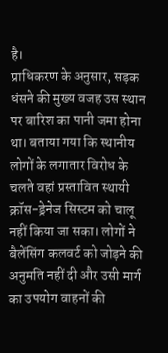है।
प्राधिकरण के अनुसार, सड़क धंसने की मुख्य वजह उस स्थान पर बारिश का पानी जमा होना था। बताया गया कि स्थानीय लोगों के लगातार विरोध के चलते वहां प्रस्तावित स्थायी क्रॉस-ड्रेनेज सिस्टम को चालू नहीं किया जा सका। लोगों ने बैलेंसिंग कलवर्ट को जोड़ने की अनुमति नहीं दी और उसी मार्ग का उपयोग वाहनों की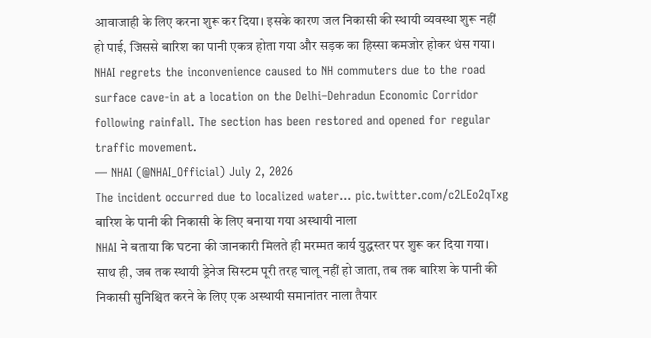आवाजाही के लिए करना शुरू कर दिया। इसके कारण जल निकासी की स्थायी व्यवस्था शुरू नहीं हो पाई, जिससे बारिश का पानी एकत्र होता गया और सड़क का हिस्सा कमजोर होकर धंस गया।
NHAI regrets the inconvenience caused to NH commuters due to the road surface cave-in at a location on the Delhi–Dehradun Economic Corridor following rainfall. The section has been restored and opened for regular traffic movement.
— NHAI (@NHAI_Official) July 2, 2026
The incident occurred due to localized water… pic.twitter.com/c2LEo2qTxg
बारिश के पानी की निकासी के लिए बनाया गया अस्थायी नाला
NHAI ने बताया कि घटना की जानकारी मिलते ही मरम्मत कार्य युद्धस्तर पर शुरू कर दिया गया। साथ ही, जब तक स्थायी ड्रेनेज सिस्टम पूरी तरह चालू नहीं हो जाता, तब तक बारिश के पानी की निकासी सुनिश्चित करने के लिए एक अस्थायी समानांतर नाला तैयार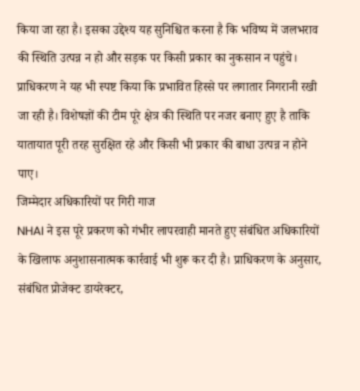किया जा रहा है। इसका उद्देश्य यह सुनिश्चित करना है कि भविष्य में जलभराव की स्थिति उत्पन्न न हो और सड़क पर किसी प्रकार का नुकसान न पहुंचे।
प्राधिकरण ने यह भी स्पष्ट किया कि प्रभावित हिस्से पर लगातार निगरानी रखी जा रही है। विशेषज्ञों की टीम पूरे क्षेत्र की स्थिति पर नजर बनाए हुए है ताकि यातायात पूरी तरह सुरक्षित रहे और किसी भी प्रकार की बाधा उत्पन्न न होने पाए।
जिम्मेदार अधिकारियों पर गिरी गाज
NHAI ने इस पूरे प्रकरण को गंभीर लापरवाही मानते हुए संबंधित अधिकारियों के खिलाफ अनुशासनात्मक कार्रवाई भी शुरू कर दी है। प्राधिकरण के अनुसार, संबंधित प्रोजेक्ट डायरेक्टर,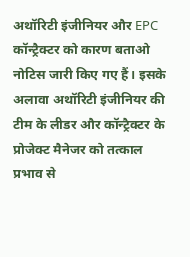अथॉरिटी इंजीनियर और EPC कॉन्ट्रैक्टर को कारण बताओ नोटिस जारी किए गए हैं। इसके अलावा अथॉरिटी इंजीनियर की टीम के लीडर और कॉन्ट्रैक्टर के प्रोजेक्ट मैनेजर को तत्काल प्रभाव से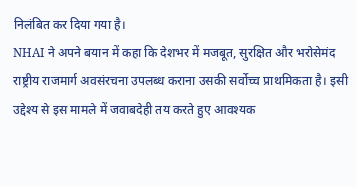निलंबित कर दिया गया है।
NHAI ने अपने बयान में कहा कि देशभर में मजबूत, सुरक्षित और भरोसेमंद राष्ट्रीय राजमार्ग अवसंरचना उपलब्ध कराना उसकी सर्वोच्च प्राथमिकता है। इसी उद्देश्य से इस मामले में जवाबदेही तय करते हुए आवश्यक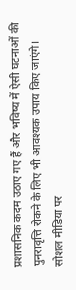प्रशासनिक कदम उठाए गए हैं और भविष्य में ऐसी घटनाओं की पुनरावृत्ति रोकने के लिए भी आवश्यक उपाय किए जाएंगे।
सोशल मीडिया पर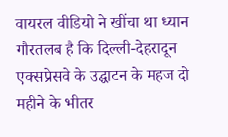वायरल वीडियो ने खींचा था ध्यान
गौरतलब है कि दिल्ली-देहरादून एक्सप्रेसवे के उद्घाटन के महज दो महीने के भीतर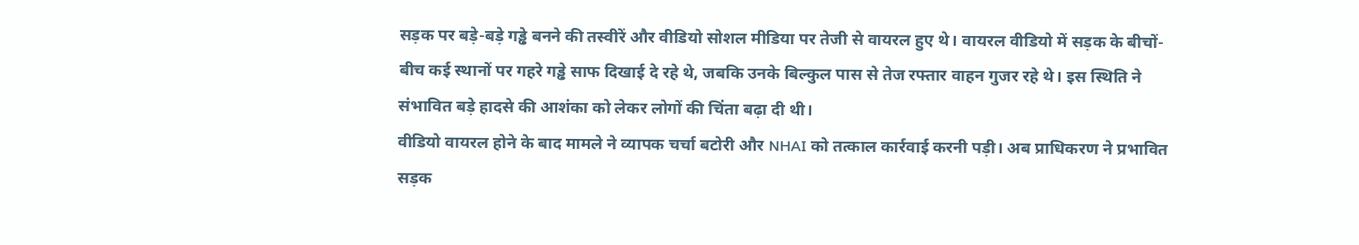सड़क पर बड़े-बड़े गड्ढे बनने की तस्वीरें और वीडियो सोशल मीडिया पर तेजी से वायरल हुए थे। वायरल वीडियो में सड़क के बीचों-बीच कई स्थानों पर गहरे गड्ढे साफ दिखाई दे रहे थे, जबकि उनके बिल्कुल पास से तेज रफ्तार वाहन गुजर रहे थे। इस स्थिति ने संभावित बड़े हादसे की आशंका को लेकर लोगों की चिंता बढ़ा दी थी।
वीडियो वायरल होने के बाद मामले ने व्यापक चर्चा बटोरी और NHAI को तत्काल कार्रवाई करनी पड़ी। अब प्राधिकरण ने प्रभावित सड़क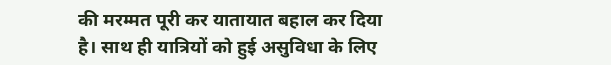की मरम्मत पूरी कर यातायात बहाल कर दिया है। साथ ही यात्रियों को हुई असुविधा के लिए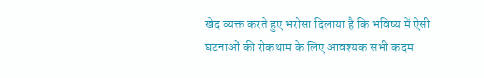खेद व्यक्त करते हुए भरोसा दिलाया है कि भविष्य में ऐसी घटनाओं की रोकथाम के लिए आवश्यक सभी कदम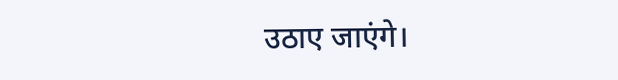उठाए जाएंगे।